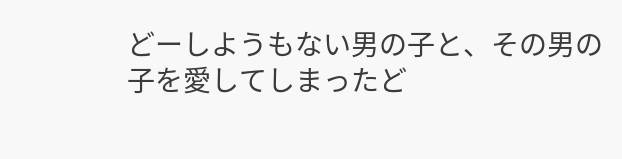どーしようもない男の子と、その男の子を愛してしまったど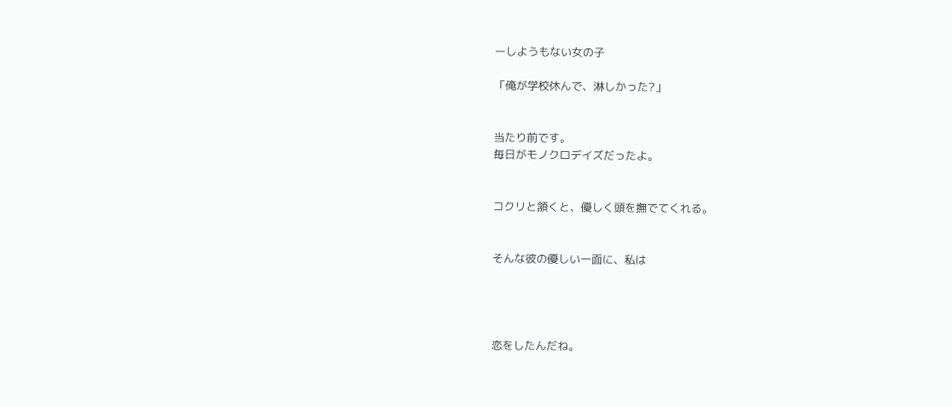ーしようもない女の子

「俺が学校休んで、淋しかった?」


当たり前です。
毎日がモノクロデイズだったよ。


コクリと頷くと、優しく頭を撫でてくれる。


そんな彼の優しい一面に、私は




恋をしたんだね。